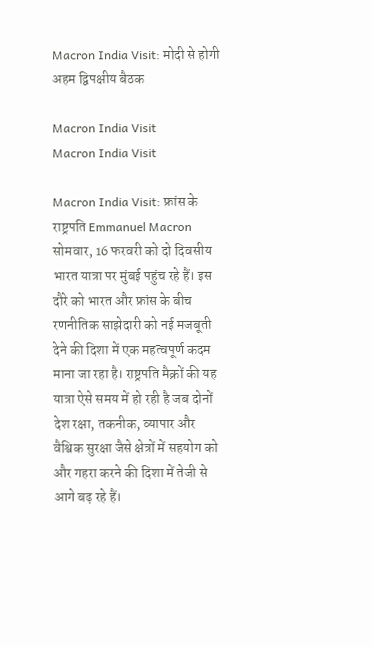Macron India Visit: मोदी से होगी अहम द्विपक्षीय बैठक

Macron India Visit
Macron India Visit

Macron India Visit: फ्रांस के राष्ट्रपति Emmanuel Macron सोमवार, 16 फरवरी को दो दिवसीय भारत यात्रा पर मुंबई पहुंच रहे हैं। इस दौरे को भारत और फ्रांस के बीच रणनीतिक साझेदारी को नई मजबूती देने की दिशा में एक महत्वपूर्ण कदम माना जा रहा है। राष्ट्रपति मैक्रों की यह यात्रा ऐसे समय में हो रही है जब दोनों देश रक्षा, तकनीक, व्यापार और वैश्विक सुरक्षा जैसे क्षेत्रों में सहयोग को और गहरा करने की दिशा में तेजी से आगे बढ़ रहे हैं।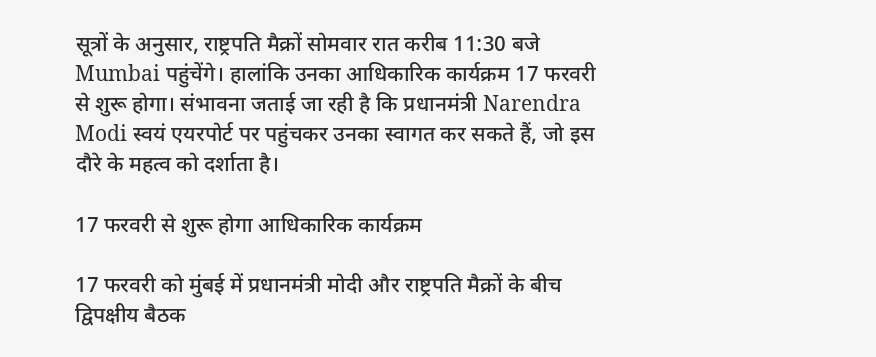सूत्रों के अनुसार, राष्ट्रपति मैक्रों सोमवार रात करीब 11:30 बजे Mumbai पहुंचेंगे। हालांकि उनका आधिकारिक कार्यक्रम 17 फरवरी से शुरू होगा। संभावना जताई जा रही है कि प्रधानमंत्री Narendra Modi स्वयं एयरपोर्ट पर पहुंचकर उनका स्वागत कर सकते हैं, जो इस दौरे के महत्व को दर्शाता है।

17 फरवरी से शुरू होगा आधिकारिक कार्यक्रम

17 फरवरी को मुंबई में प्रधानमंत्री मोदी और राष्ट्रपति मैक्रों के बीच द्विपक्षीय बैठक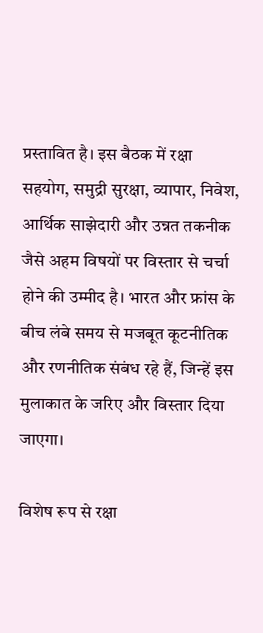प्रस्तावित है। इस बैठक में रक्षा सहयोग, समुद्री सुरक्षा, व्यापार, निवेश, आर्थिक साझेदारी और उन्नत तकनीक जैसे अहम विषयों पर विस्तार से चर्चा होने की उम्मीद है। भारत और फ्रांस के बीच लंबे समय से मजबूत कूटनीतिक और रणनीतिक संबंध रहे हैं, जिन्हें इस मुलाकात के जरिए और विस्तार दिया जाएगा।

विशेष रूप से रक्षा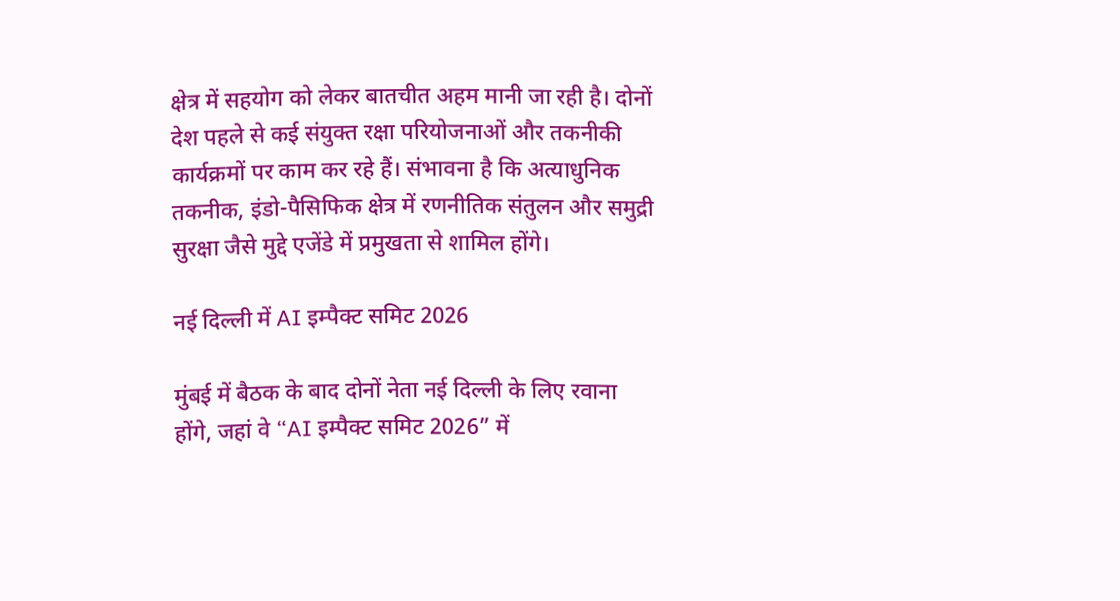क्षेत्र में सहयोग को लेकर बातचीत अहम मानी जा रही है। दोनों देश पहले से कई संयुक्त रक्षा परियोजनाओं और तकनीकी कार्यक्रमों पर काम कर रहे हैं। संभावना है कि अत्याधुनिक तकनीक, इंडो-पैसिफिक क्षेत्र में रणनीतिक संतुलन और समुद्री सुरक्षा जैसे मुद्दे एजेंडे में प्रमुखता से शामिल होंगे।

नई दिल्ली में AI इम्पैक्ट समिट 2026

मुंबई में बैठक के बाद दोनों नेता नई दिल्ली के लिए रवाना होंगे, जहां वे “AI इम्पैक्ट समिट 2026” में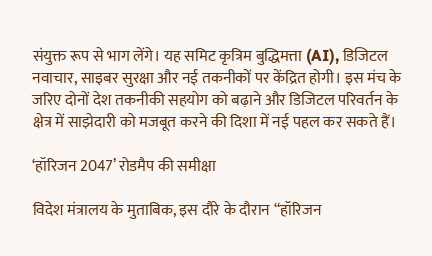संयुक्त रूप से भाग लेंगे। यह समिट कृत्रिम बुद्धिमत्ता (AI), डिजिटल नवाचार, साइबर सुरक्षा और नई तकनीकों पर केंद्रित होगी। इस मंच के जरिए दोनों देश तकनीकी सहयोग को बढ़ाने और डिजिटल परिवर्तन के क्षेत्र में साझेदारी को मजबूत करने की दिशा में नई पहल कर सकते हैं।

‘हॉरिजन 2047’ रोडमैप की समीक्षा

विदेश मंत्रालय के मुताबिक, इस दौरे के दौरान “हॉरिजन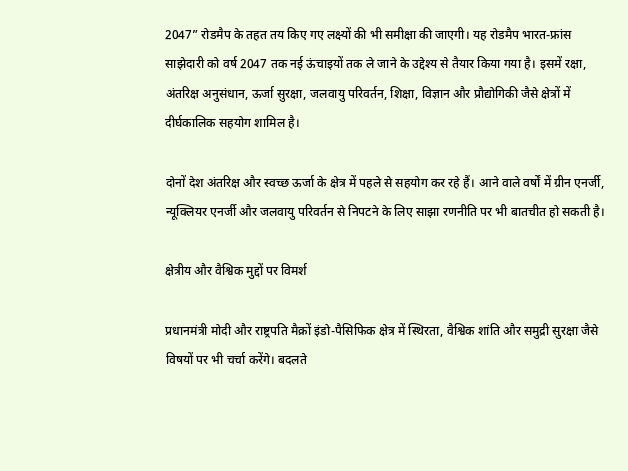2047” रोडमैप के तहत तय किए गए लक्ष्यों की भी समीक्षा की जाएगी। यह रोडमैप भारत-फ्रांस साझेदारी को वर्ष 2047 तक नई ऊंचाइयों तक ले जाने के उद्देश्य से तैयार किया गया है। इसमें रक्षा, अंतरिक्ष अनुसंधान, ऊर्जा सुरक्षा, जलवायु परिवर्तन, शिक्षा, विज्ञान और प्रौद्योगिकी जैसे क्षेत्रों में दीर्घकालिक सहयोग शामिल है।

दोनों देश अंतरिक्ष और स्वच्छ ऊर्जा के क्षेत्र में पहले से सहयोग कर रहे हैं। आने वाले वर्षों में ग्रीन एनर्जी, न्यूक्लियर एनर्जी और जलवायु परिवर्तन से निपटने के लिए साझा रणनीति पर भी बातचीत हो सकती है।

क्षेत्रीय और वैश्विक मुद्दों पर विमर्श

प्रधानमंत्री मोदी और राष्ट्रपति मैक्रों इंडो-पैसिफिक क्षेत्र में स्थिरता, वैश्विक शांति और समुद्री सुरक्षा जैसे विषयों पर भी चर्चा करेंगे। बदलते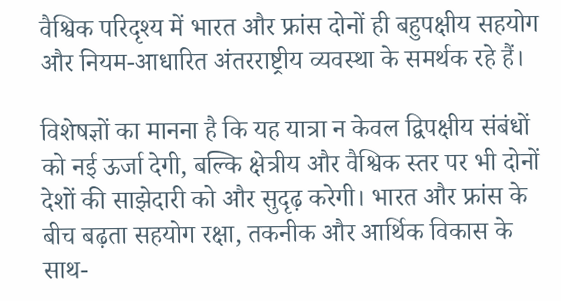वैश्विक परिदृश्य में भारत और फ्रांस दोनों ही बहुपक्षीय सहयोग और नियम-आधारित अंतरराष्ट्रीय व्यवस्था के समर्थक रहे हैं।

विशेषज्ञों का मानना है कि यह यात्रा न केवल द्विपक्षीय संबंधों को नई ऊर्जा देगी, बल्कि क्षेत्रीय और वैश्विक स्तर पर भी दोनों देशों की साझेदारी को और सुदृढ़ करेगी। भारत और फ्रांस के बीच बढ़ता सहयोग रक्षा, तकनीक और आर्थिक विकास के साथ-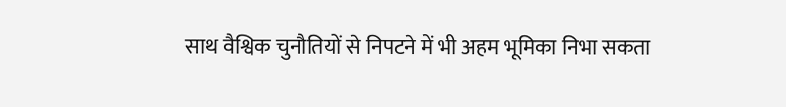साथ वैश्विक चुनौतियों से निपटने में भी अहम भूमिका निभा सकता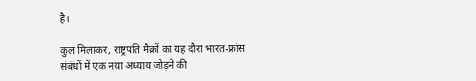है।

कुल मिलाकर, राष्ट्रपति मैक्रों का यह दौरा भारत-फ्रांस संबंधों में एक नया अध्याय जोड़ने की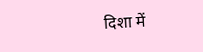दिशा में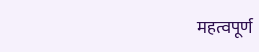महत्वपूर्ण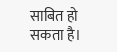साबित हो सकता है।